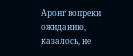Аронг вопреки ожиданию, казалось, не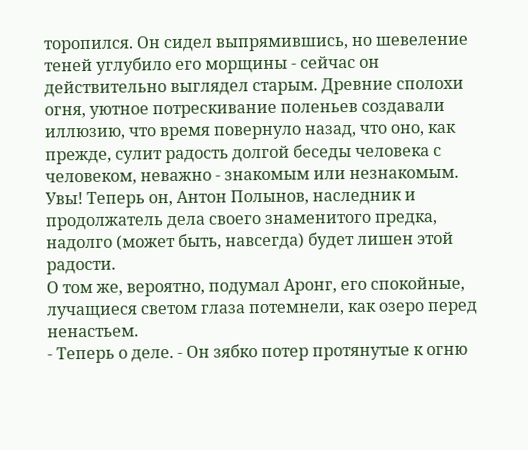торопился. Он сидел выпрямившись, но шевеление теней углубило его морщины - сейчас он действительно выглядел старым. Древние сполохи огня, уютное потрескивание поленьев создавали иллюзию, что время повернуло назад, что оно, как прежде, сулит радость долгой беседы человека с человеком, неважно - знакомым или незнакомым. Увы! Теперь он, Антон Полынов, наследник и продолжатель дела своего знаменитого предка, надолго (может быть, навсегда) будет лишен этой радости.
О том же, вероятно, подумал Аронг, его спокойные, лучащиеся светом глаза потемнели, как озеро перед ненастьем.
- Теперь о деле. - Он зябко потер протянутые к огню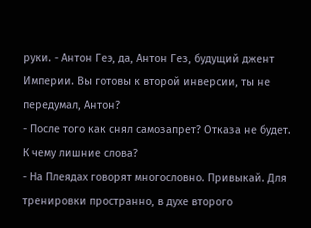руки. - Антон Геэ, да, Антон Гез, будущий джент Империи. Вы готовы к второй инверсии, ты не передумал, Антон?
- После того как снял самозапрет? Отказа не будет. К чему лишние слова?
- На Плеядах говорят многословно. Привыкай. Для тренировки пространно, в духе второго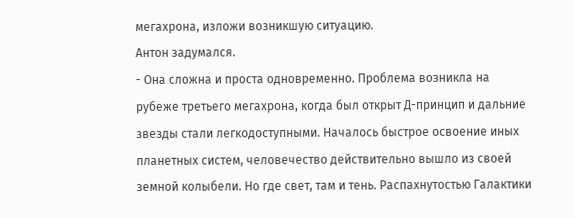мегахрона, изложи возникшую ситуацию.
Антон задумался.
- Она сложна и проста одновременно. Проблема возникла на рубеже третьего мегахрона, когда был открыт Д-принцип и дальние звезды стали легкодоступными. Началось быстрое освоение иных планетных систем, человечество действительно вышло из своей земной колыбели. Но где свет, там и тень. Распахнутостью Галактики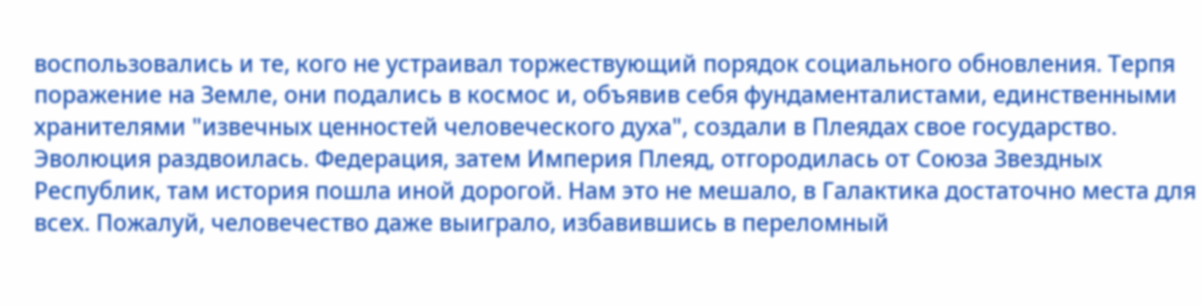воспользовались и те, кого не устраивал торжествующий порядок социального обновления. Терпя поражение на Земле, они подались в космос и, объявив себя фундаменталистами, единственными хранителями "извечных ценностей человеческого духа", создали в Плеядах свое государство. Эволюция раздвоилась. Федерация, затем Империя Плеяд, отгородилась от Союза Звездных Республик, там история пошла иной дорогой. Нам это не мешало, в Галактика достаточно места для всех. Пожалуй, человечество даже выиграло, избавившись в переломный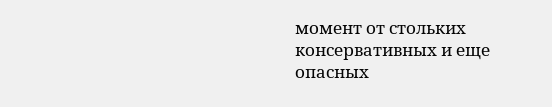момент от стольких консервативных и еще опасных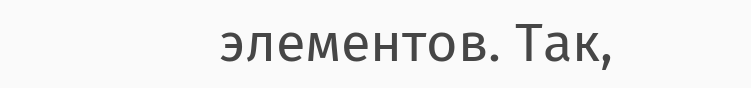элементов. Так,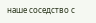наше соседство с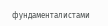фундаменталистами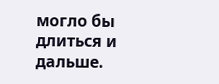могло бы длиться и дальше.